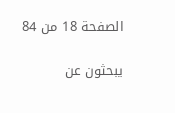الصفحة 18 من 84

يبحثون عن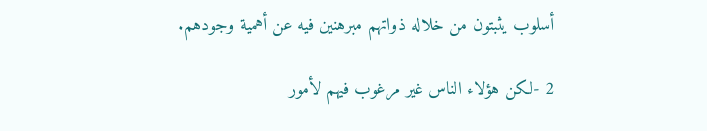أسلوب يثبتون من خلاله ذواتهم مبرهنين فيه عن أهمية وجودهم.

2 -لكن هؤلاء الناس غير مرغوب فيهم لأمور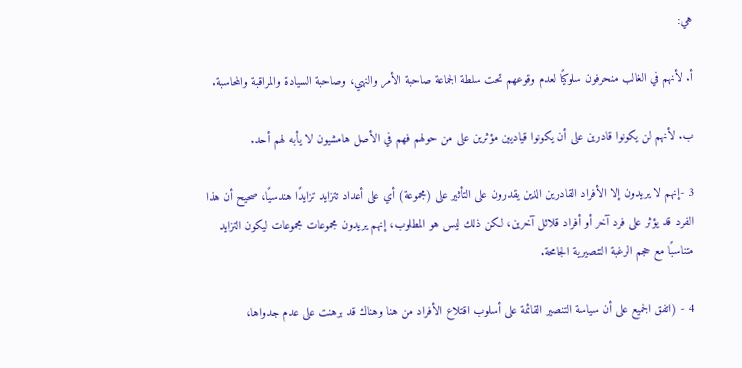هي:

أ. لأنهم في الغالب منحرفون سلوكيًا لعدم وقوعهم تحت سلطة الجماعة صاحبة الأمر والنهي، وصاحبة السيادة والمراقبة والمحاسبة.

ب. لأنهم لن يكونوا قادرين على أن يكونوا قياديين مؤثرين على من حولهم فهم في الأصل هامشيون لا يأبه لهم أحد.

3 -إنهم لا يريدون إلا الأفراد القادرين الذين يقدرون على التأثير على (مجموعة) أي على أعداد تتزايد تزايدًا هندسيًا، صحيح أن هذا الفرد قد يؤثر على فرد آخر أو أفراد قلائل آخرين، لكن ذلك ليس هو المطلوب، إنهم يريدون مجموعات مجموعات ليكون التزايد متناسبًا مع حجم الرغبة التنصيرية الجامحة.

4 - (اتفق الجميع على أن سياسة التنصير القائمة على أسلوب اقتلاع الأفراد من هنا وهناك قد برهنت على عدم جدواها،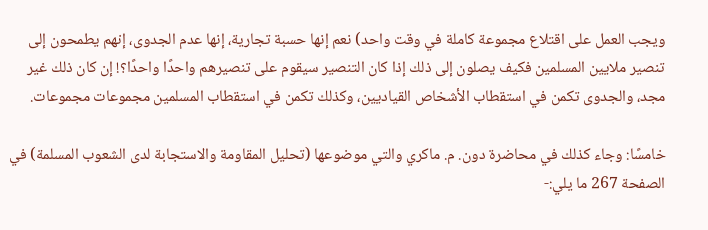ويجب العمل على اقتلاع مجموعة كاملة في وقت واحد) نعم إنها حسبة تجارية، إنها عدم الجدوى، إنهم يطمحون إلى تنصير ملايين المسلمين فكيف يصلون إلى ذلك إذا كان التنصير سيقوم على تنصيرهم واحدًا واحدًا؟! إن كان ذلك غير مجد، والجدوى تكمن في استقطاب الأشخاص القياديين، وكذلك تكمن في استقطاب المسلمين مجموعات مجموعات.

خامسًا: وجاء كذلك في محاضرة دون. م. ماكري والتي موضوعها (تحليل المقاومة والاستجابة لدى الشعوب المسلمة) في الصفحة 267 ما يلي:-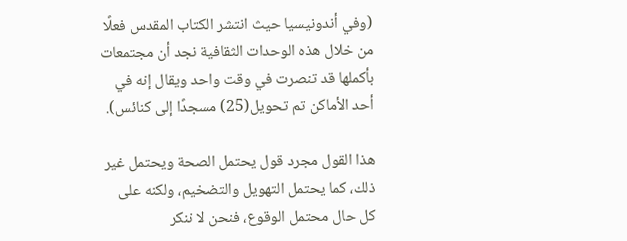(وفي أندونيسيا حيث انتشر الكتاب المقدس فعلًا من خلال هذه الوحدات الثقافية نجد أن مجتمعات بأكملها قد تنصرت في وقت واحد ويقال إنه في أحد الأماكن تم تحويل(25) مسجدًا إلى كنائس).

هذا القول مجرد قول يحتمل الصحة ويحتمل غير ذلك، كما يحتمل التهويل والتضخيم، ولكنه على كل حال محتمل الوقوع، فنحن لا ننكر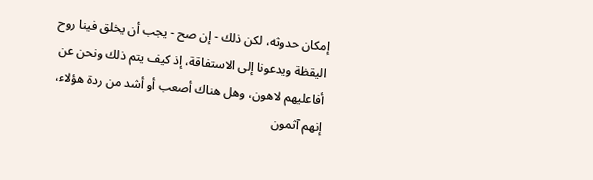إمكان حدوثه، لكن ذلك - إن صح - يجب أن يخلق فينا روح اليقظة ويدعونا إلى الاستفاقة، إذ كيف يتم ذلك ونحن عن أفاعليهم لاهون، وهل هناك أصعب أو أشد من ردة هؤلاء، إنهم آثمون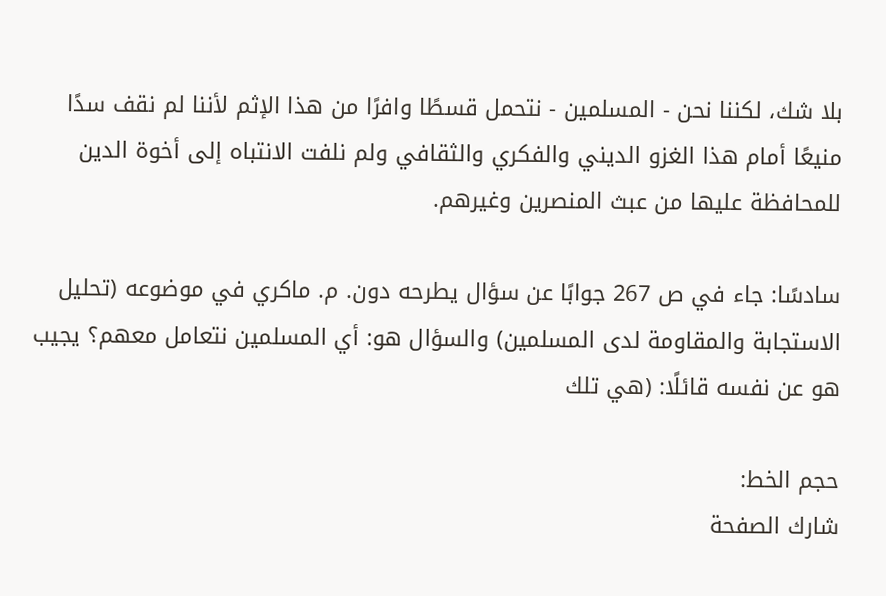بلا شك، لكننا نحن - المسلمين - نتحمل قسطًا وافرًا من هذا الإثم لأننا لم نقف سدًا منيعًا أمام هذا الغزو الديني والفكري والثقافي ولم نلفت الانتباه إلى أخوة الدين للمحافظة عليها من عبث المنصرين وغيرهم.

سادسًا: جاء في ص 267 جوابًا عن سؤال يطرحه دون. م. ماكري في موضوعه (تحليل الاستجابة والمقاومة لدى المسلمين) والسؤال هو: أي المسلمين نتعامل معهم؟ يجيب هو عن نفسه قائلًا: (هي تلك

حجم الخط:
شارك الصفحة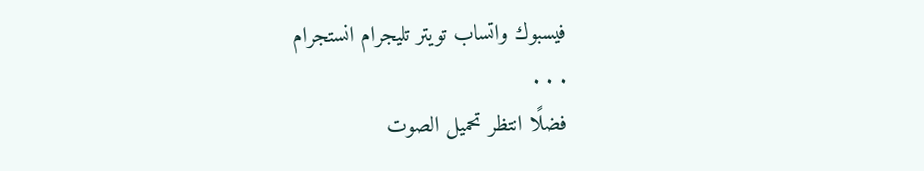فيسبوك واتساب تويتر تليجرام انستجرام
. . .
فضلًا انتظر تحميل الصوت